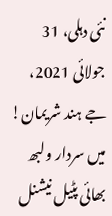نئی دہلی، 31 جولائی 2021، جے ہند شریمان! میں سردار ولبھ بھائی پٹیل نیشنل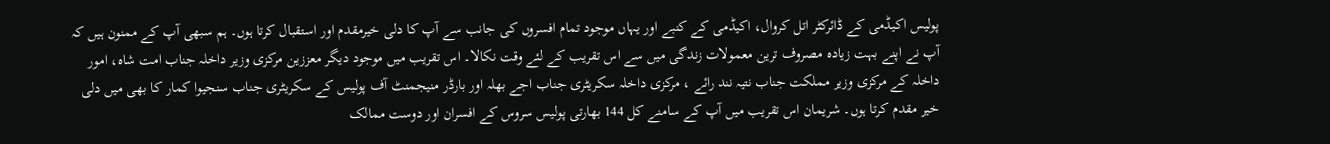پولیس اکیڈمی کے ڈائرکٹر اتل کروال، اکیڈمی کے کنبے اور یہاں موجود تمام افسروں کی جانب سے آپ کا دلی خیرمقدم اور استقبال کرتا ہوں۔ ہم سبھی آپ کے ممنون ہیں کہ آپ نے اپنے بہت زیادہ مصروف ترین معمولات زندگی میں سے اس تقریب کے لئے وقت نکالا۔ اس تقریب میں موجود دیگر معززین مرکزی وزیر داخلہ جناب امت شاہ، امور داخلہ کے مرکزی وزیر مملکت جناب نتیہ نند رائے ، مرکزی داخلہ سکریٹری جناب اجے بھلہ اور بارڈر منیجمنٹ آف پولیس کے سکریٹری جناب سنجیوا کمار کا بھی میں دلی خیر مقدم کرتا ہوں۔ شریمان اس تقریب میں آپ کے سامنے کل 144 بھارتی پولیس سروس کے افسران اور دوست ممالک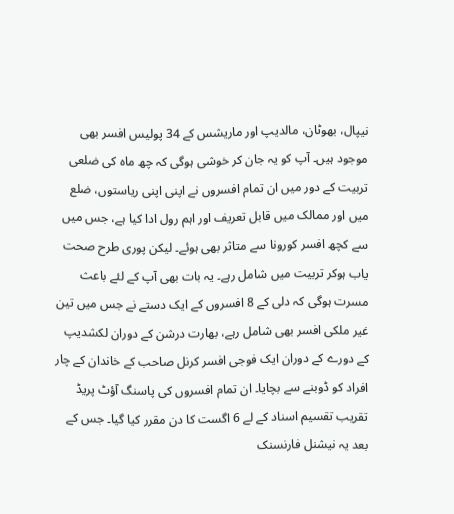نیپال، بھوٹان، مالدیپ اور ماریشس کے 34 پولیس افسر بھی موجود ہیں۔ آپ کو یہ جان کر خوشی ہوگی کہ چھ ماہ کی ضلعی تربیت کے دور میں ان تمام افسروں نے اپنی اپنی ریاستوں، ضلع میں اور ممالک میں قابل تعریف اور اہم رول ادا کیا ہے، جس میں سے کچھ افسر کورونا سے متاثر بھی ہوئے۔ لیکن پوری طرح صحت یاب ہوکر تربیت میں شامل رہے۔ یہ بات بھی آپ کے لئے باعث مسرت ہوگی کہ دلی کے 8 افسروں کے ایک دستے نے جس میں تین غیر ملکی افسر بھی شامل رہے، بھارت درشن کے دوران لکشدیپ کے دورے کے دوران ایک فوجی افسر کرنل صاحب کے خاندان کے چار افراد کو ڈوبنے سے بچایا۔ ان تمام افسروں کی پاسنگ آؤٹ پریڈ تقریب تقسیم اسناد کے لے 6 اگست کا دن مقرر کیا گیا۔ جس کے بعد یہ نیشنل فارنسنک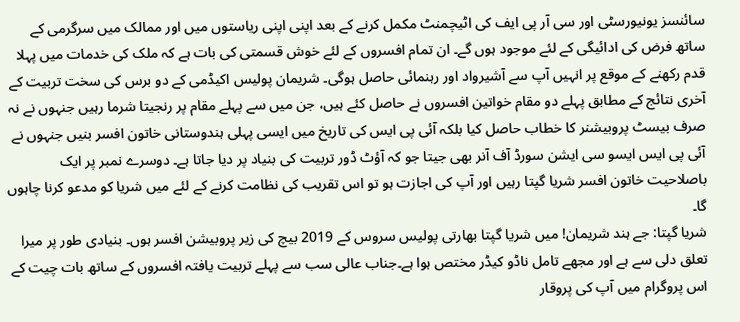سائنسز یونیورسٹی اور سی آر پی ایف کی اٹیچمنٹ مکمل کرنے کے بعد اپنی اپنی ریاستوں میں اور ممالک میں سرگرمی کے ساتھ فرض کی ادائیگی کے لئے موجود ہوں گے۔ ان تمام افسروں کے لئے خوش قسمتی کی بات ہے کہ ملک کی خدمات میں پہلا قدم رکھنے کے موقع پر انہیں آپ سے آشیرواد اور رہنمائی حاصل ہوگی۔ شریمان پولیس اکیڈمی کے دو برس کی سخت تربیت کے آخری نتائج کے مطابق پہلے دو مقام خواتین افسروں نے حاصل کئے ہیں، جن میں سے پہلے مقام پر رنجیتا شرما رہیں جنہوں نے نہ صرف بیسٹ پروبیشنر کا خطاب حاصل کیا بلکہ آئی پی ایس کی تاریخ میں ایسی پہلی ہندوستانی خاتون افسر بنیں جنہوں نے آئی پی ایس ایسو سی ایشن سورڈ آف آنر بھی جیتا جو کہ آؤٹ ڈور تربیت کی بنیاد پر دیا جاتا ہے۔ دوسرے نمبر پر ایک باصلاحیت خاتون افسر شریا گپتا رہیں اور آپ کی اجازت ہو تو اس تقریب کی نظامت کرنے کے لئے میں شریا کو مدعو کرنا چاہوں گا۔
شریا گپتا: جے ہند شریمان! میں شریا گپتا بھارتی پولیس سروس کے 2019 بیچ کی زیر پروبیشن افسر ہوں۔ بنیادی طور پر میرا تعلق دلی سے ہے اور مجھے تامل ناڈو کیڈر مختص ہوا ہے۔جناب عالی سب سے پہلے تربیت یافتہ افسروں کے ساتھ بات چیت کے اس پروگرام میں آپ کی پروقار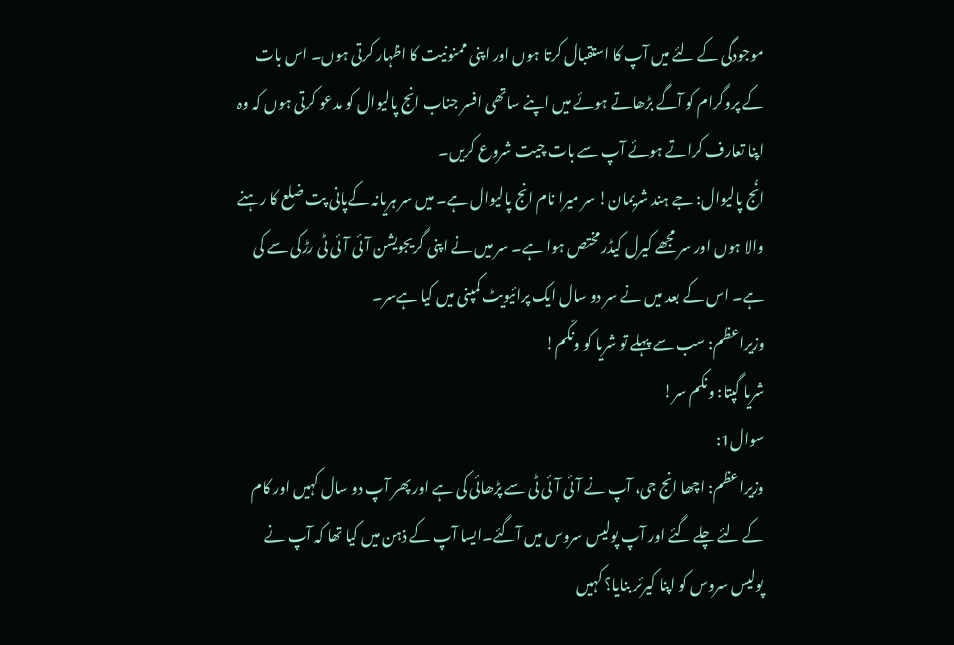موجودگی کے لئے میں آپ کا استقبال کرتا ہوں اور اپنی ممنونیت کا اظہار کرتی ہوں۔ اس بات کے پروگرام کو آگے بڑھاتے ہوئے میں اپنے ساتھی افسر جناب انج پالیوال کو مدعو کرتی ہوں کہ وہ اپنا تعارف کراتے ہوئے آپ سے بات چیت شروع کریں۔
انُج پالیوال: جے ہند شریمان! سر میرا نام انج پالیوال ہے۔ میں سر ہریانہ کےپانی پت ضلع کا رہنے والا ہوں اور سر مجھے کیرل کیڈر مختص ہوا ہے۔ سر میں نے اپنی گریجویشن آئی آئی ٹی رڑکی سے کی ہے۔ اس کے بعد میں نے سر دو سال ایک پرائیویٹ کمپنی میں کیا ہےسر۔
وزیراعظم: سب سے پہلے تو شریا کو ونکّم!
شریا گپتا: ونکم سر!
سوال1:
وزیراعظم: اچھا انج جی، آپ نے آئی آئی ٹی سے پڑھائی کی ہے اور پھر آپ دو سال کہیں اور کام کے لئے چلے گئے اور آپ پولیس سروس میں آگئے۔ایسا آپ کے ذہن میں کیا تھا کہ آپ نے پولیس سروس کو اپنا کیرئر بنایا؟ کہیں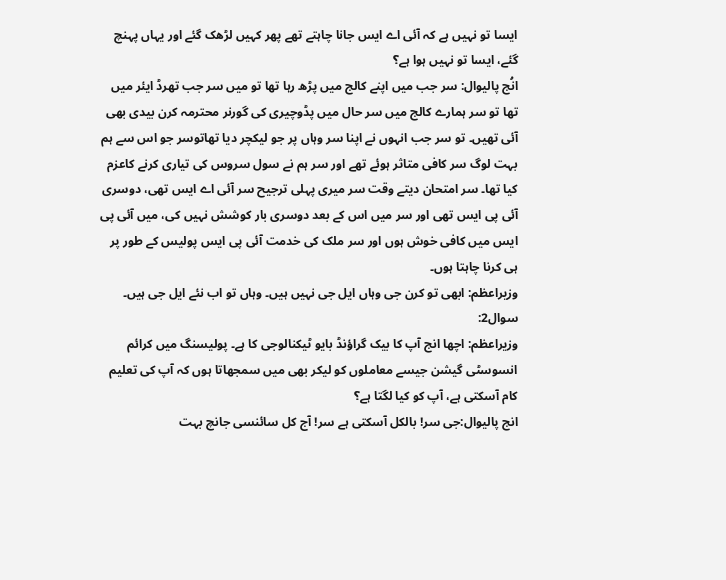ایسا تو نہیں ہے کہ آئی اے ایس جانا چاہتے تھے پھر کہیں لڑھک گئے اور یہاں پہنچ گئے، ایسا تو نہیں ہوا ہے؟
انُج پالیوال: سر جب میں اپنے کالج میں پڑھ رہا تھا تو میں سر جب تھرڈ ایئر میں تھا تو سر ہمارے کالج میں سر حال میں پڈوچیری کی گورنر محترمہ کرن بیدی بھی آئی تھیں۔ تو سر جب انہوں نے اپنا سر وہاں پر جو لیکچر دیا تھاتوسر جو اس سے ہم بہت لوگ سر کافی متاثر ہوئے تھے اور سر ہم نے سول سروس کی تیاری کرنے کاعزم کیا تھا۔ سر امتحان دیتے وقت سر میری پہلی ترجیح سر آئی اے ایس تھی، دوسری آئی پی ایس تھی اور سر میں اس کے بعد دوسری بار کوشش نہیں کی، میں آئی پی ایس میں کافی خوش ہوں اور سر ملک کی خدمت آئی پی ایس پولیس کے طور پر ہی کرنا چاہتا ہوں۔
وزیراعظم: ابھی تو کرن جی وہاں ایل جی نہیں ہیں۔ وہاں تو اب نئے ایل جی ہیں۔
سوال2:
وزیراعظم: اچھا انج آپ کا بیک گراؤنڈ بایو ٹیکنالوجی کا ہے۔ پولیسنگ میں کرائم انسوسٹی گیشن جیسے معاملوں کو لیکر بھی میں سمجھاتا ہوں کہ آپ کی تعلیم کام آسکتی ہے، آپ کو کیا لگتا ہے؟
انج پالیوال:جی سر! بالکل آسکتی ہے سر! آج کل سائنسی جانچ بہت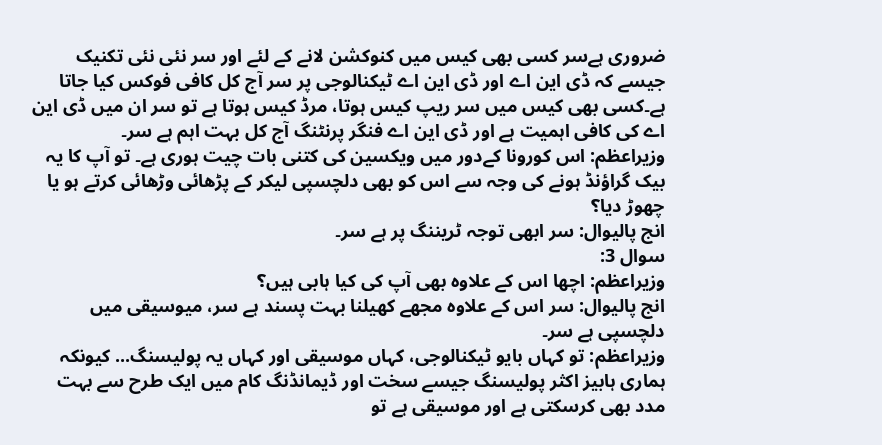ضروری ہےسر کسی بھی کیس میں کنوکشن لانے کے لئے اور سر نئی نئی تکنیک جیسے کہ ڈی این اے اور ڈی این اے ٹیکنالوجی پر سر آج کل کافی فوکس کیا جاتا ہے۔کسی بھی کیس میں سر ریپ کیس ہوتا، مرڈ کیس ہوتا ہے تو سر ان میں ڈی این اے کی کافی اہمیت ہے اور ڈی این اے فنگر پرنٹنگ آج کل بہت اہم ہے سر۔
وزیراعظم: اس کورونا کےدور میں ویکسین کی کتنی بات چیت ہوری ہے۔ تو آپ کا یہ بیک گراؤنڈ ہونے کی وجہ سے اس کو بھی دلچسپی لیکر کے پڑھائی وڑھائی کرتے ہو یا چھوڑ دیا؟
انج پالیوال: سر ابھی توجہ ٹریننگ پر ہے سر۔
سوال 3:
وزیراعظم: اچھا اس کے علاوہ بھی آپ کی کیا ہابی ہیں؟
انج پالیوال: سر اس کے علاوہ مجھے کھیلنا بہت پسند ہے سر، میوسیقی میں دلچسپی ہے سر۔
وزیراعظم: تو کہاں بایو ٹیکنالوجی، کہاں موسیقی اور کہاں یہ پولیسنگ... کیونکہ ہماری ہابیز اکثر پولیسنگ جیسے سخت اور ڈیمانڈنگ کام میں ایک طرح سے بہت مدد بھی کرسکتی ہے اور موسیقی ہے تو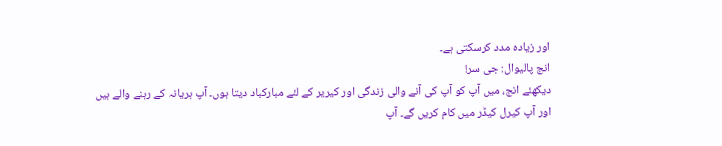اور زیادہ مدد کرسکتی ہے۔
انج پالیوال: جی سر!
دیکھئے انج، میں آپ کو آپ کی آنے والی زندگی اور کیریر کے لئے مبارکباد دیتا ہوں۔ آپ ہریانہ کے رہنے والے ہیں اور آپ کیرل کیڈر میں کام کریں گے۔ آپ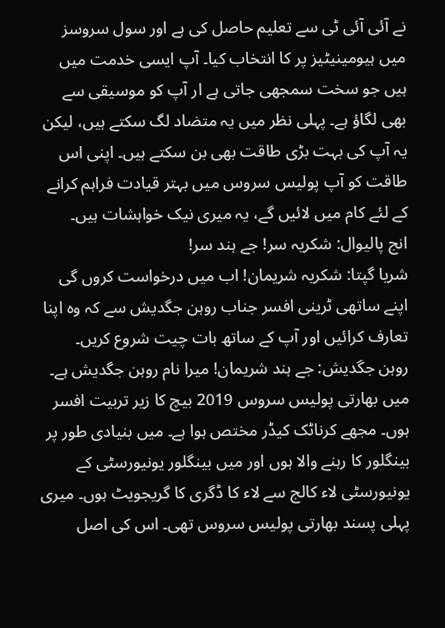نے آئی آئی ٹی سے تعلیم حاصل کی ہے اور سول سروسز میں ہیومینیٹیز پر کا انتخاب کیا۔ آپ ایسی خدمت میں ہیں جو سخت سمجھی جاتی ہے ار آپ کو موسیقی سے بھی لگاؤ ہے۔ پہلی نظر میں یہ متضاد لگ سکتے ہیں، لیکن یہ آپ کی بہت بڑی طاقت بھی بن سکتے ہیں۔ اپنی اس طاقت کو آپ پولیس سروس میں بہتر قیادت فراہم کرانے کے لئے کام میں لائیں گے، یہ میری نیک خواہشات ہیں۔
انج پالیوال: شکریہ سر! جے ہند سر!
شریا گپتا: شکریہ شریمان! اب میں درخواست کروں گی اپنے ساتھی ٹرینی افسر جناب روہن جگدیش سے کہ وہ اپنا تعارف کرائیں اور آپ کے ساتھ بات چیت شروع کریں۔
روہن جگدیش: جے ہند شریمان! میرا نام روہن جگدیش ہے۔ میں بھارتی پولیس سروس 2019 بیچ کا زیر تربیت افسر ہوں۔ مجھے کرناٹک کیڈر مختص ہوا ہے۔ میں بنیادی طور پر بینگلور کا رہنے والا ہوں اور میں بینگلور یونیورسٹی کے یونیورسٹی لاء کالج سے لاء کا ڈگری کا گریجویٹ ہوں۔ میری پہلی پسند بھارتی پولیس سروس تھی۔ اس کی اصل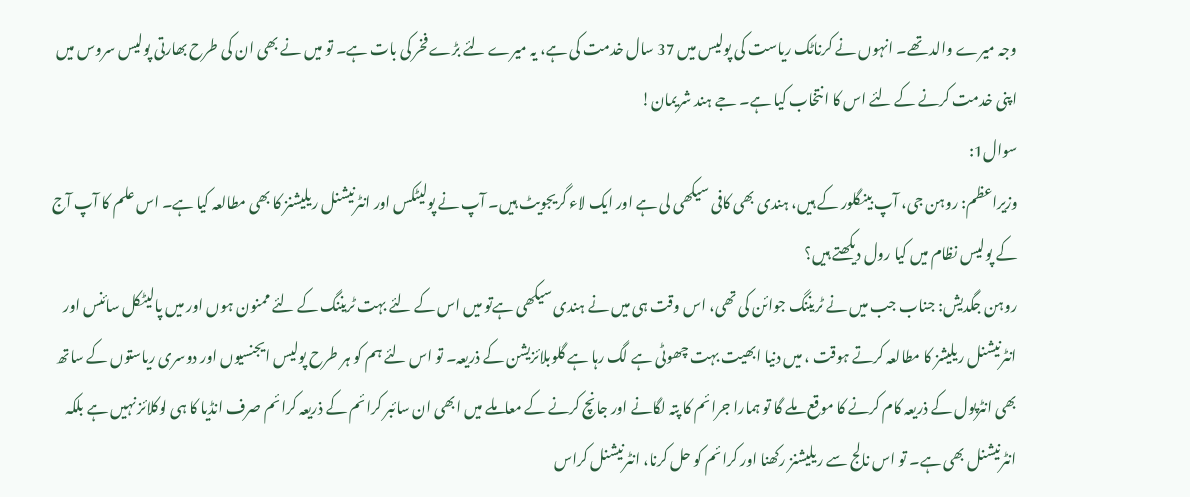وجہ میرے والد تھے۔ انہوں نے کرناٹک ریاست کی پولیس میں 37 سال خدمت کی ہے، یہ میرے لئے بڑے فخر کی بات ہے۔ تو میں نے بھی ان کی طرح بھارتی پولیس سروس میں اپنی خدمت کرنے کے لئے اس کا انتخاب کیا ہے۔ جے ہند شریمان!
سوال1:
وزیراعظم: روہن جی، آپ بینگلور کے ہیں، ہندی بھی کافی سیکھی لی ہے اور ایک لاء گریجویٹ ہیں۔ آپ نے پولیٹکس اور انٹرنیشنل ریلیشنز کا بھی مطالعہ کیا ہے۔ اس علم کا آپ آج کے پولیس نظام میں کیا رول دیکھتے ہیں؟
روہن جگدیش: جناب جب میں نے ٹریننگ جوائن کی تھی، اس وقت ہی میں نے ہندی سیکھی ہےتو میں اس کے لئے بہت ٹریننگ کے لئے ممنون ہوں اور میں پالیٹکل سائنس اور انٹرنیشنل ریلیشز کا مطالعہ کرتے ہوقت ، میں دنیا ابھیت بہت چھوٹی ہے لگ رہا ہے گلوبلائزیشن کے ذریعہ۔ تو اس لئے ہم کو ہر طرح پولیس ایجنسیوں اور دوسری ریاستوں کے ساتھ بھی انٹرپول کے ذریعہ کام کرنے کا موقع ملے گا تو ہمارا جرائم کا پتہ لگانے اور جانچ کرنے کے معاملے میں ابھی ان سائبر کرائم کے ذریعہ کرائم صرف انڈیا کا ہی لوکلائز نہیں ہے بلکہ انٹرنیشنل بھی ہے۔ تو اس نالج سے ریلیشنز رکھنا اور کرائم کو حل کرنا، انٹرنیشنل کراس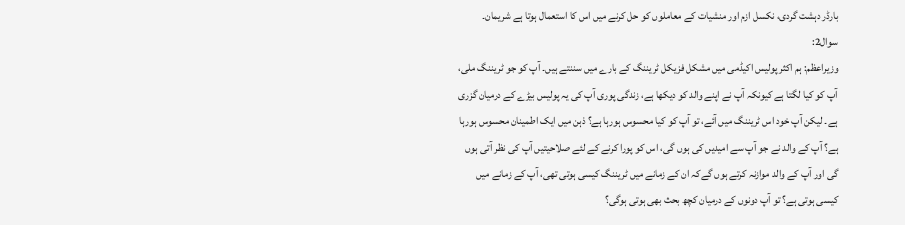بارڈر دہشت گردی، نکسل ازم اور منشیات کے معاملوں کو حل کرنے میں اس کا استعمال ہوتا ہے شریمان۔
سوال2:
وزیراعظم: ہم اکثر پولیس اکیڈمی میں مشکل فزیکل ٹریننگ کے بارے میں سننتے ہیں۔ آپ کو جو ٹریننگ ملی، آپ کو کیا لگتا ہے کیونکہ آپ نے اپنے والد کو دیکھا ہے، زندگی پوری آپ کی یہ پولیس بیڑے کے درمیان گزری ہے۔ لیکن آپ خود اس ٹریننگ میں آئے، تو آپ کو کیا محسوس ہورہا ہے؟ ذہن میں ایک اطمینان محسوس ہورہا ہے؟ آپ کے والد نے جو آپ سے امیدیں کی ہوں گی، اس کو پورا کرنے کے لئے صلاحیتیں آپ کی نظر آتی ہوں گی اور آپ کے والد موازنہ کرتے ہوں گےکہ ان کے زمانے میں ٹریننگ کیسی ہوتی تھی، آپ کے زمانے میں کیسی ہوتی ہے؟ تو آپ دونوں کے درمیان کچھ بحث بھی ہوتی ہوگی؟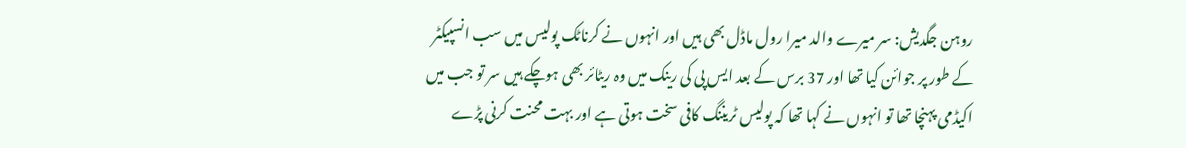روہن جگدیش: سر میرے والد میرا رول ماڈل بھی ہیں اور انہوں نے کرناٹک پولیس میں سب انسپیکٹر کے طور پر جوائن کیا تھا اور 37 برس کے بعد ایس پی کی رینک میں وہ ریٹائر بھی ہوچکے ہیں سر تو جب میں اکیڈمی پہنچا تھا تو انہوں نے کہا تھا کہ پولیس ٹریننگ کافی سخت ہوتی ہے اور بہت محنت کرنی پڑے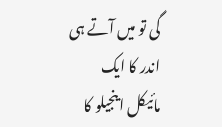گی تو میں آتے ہی اندر کا ایک مائیکل اینجیلو کا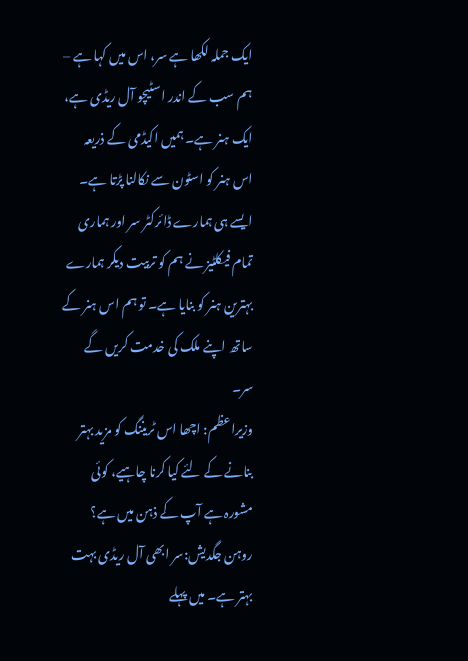ایک جملہ لکھا ہے سر، اس میں کہا ہے – ہم سب کے اندر اسٹیچو آل ریڈی ہے، ایک ہنر ہے۔ ہمیں اکیڈمی کے ذریعہ اس ہنر کو اسٹون سے نکالنا پڑتا ہے۔ ایسے ہی ہمارے ڈائرکٹر سر اور ہماری تمام فیکلٹیز نے ہم کو تربیت دیکر ہمارے بہترین ہنر کو بنایا ہے۔ تو ہم اس ہنر کے ساتھ اپنے ملک کی خدمت کریں گے سر۔
وزیراعظم: اچھا اس ٹریننگ کو مزید بہتر بنانے کے لئے کیا کرنا چاہیے، کوئی مشورہ ہے آپ کے ذہن میں ہے؟
روہن جگدیش:سر ابھی آل ریڈی بہت بہتر ہے۔ میں پہلے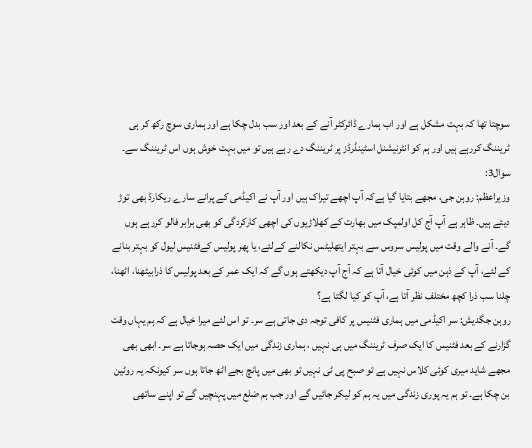سوچتا تھا کہ بہت مشکل ہے اور اب ہمارے ڈائرکٹر آنے کے بعد اور سب بدل چکا ہے اور ہماری سوچ رکھ کر ہی ٹریننگ کررہے ہیں اور ہم کو انٹرنیشنل اسٹینڈرڈز پر ٹریننگ دے رہے ہیں تو میں بہت خوش ہوں اس ٹریننگ سے۔
سوال3:
وزیراعظم: روہن جی، مجھے بتایا گیا ہےکہ آپ اچھے تیراک ہیں اور آپ نے اکیڈمی کے پرانے سارے ریکارڈ بھی توڑ دیئے ہیں۔ ظاہر ہے آپ آج کل اولمپک میں بھارت کے کھلاڑیوں کی اچھی کارکردگی کو بھی برابر فالو کررہے ہوں گے۔ آنے والے وقت میں پولیس سروس سے بہتر ایتھلیٹس نکالنے کےلئے، یا پھر پولیس کےفٹنیس لیول کو بہتر بنانے کے لئے، آپ کے ذہن میں کوئی خیال آتا ہے کہ آج آپ دیکھتے ہوں گے کہ ایک عمر کے بعد پولیس کا ذرابیٹھنا، اٹھنا، چلنا سب ذرا کچھ مختلف نظر آتا ہے، آپ کو کیا لگتا ہے؟
روہن جگدیش: سر اکیڈمی میں ہماری فٹنیس پر کافی توجہ دی جاتی ہے سر۔ تو اس لئے میرا خیال ہے کہ ہم یہاں وقت گزارنے کے بعد فٹنیس کا ایک صرف ٹریننگ میں ہی نہیں ، ہماری زندگی میں ایک حصہ ہوجاتا ہے سر۔ ابھی بھی مجھے شاید میری کوئی کلاس نہیں ہے تو صبح پی ٹی نہیں تو بھی میں پانچ بجے اٹھ جاتا ہوں سر کیونکہ یہ روٹین بن چکا ہے۔ تو ہم یہ پوری زندگی میں یہ ہم کو لیکر جائیں گے اور جب ہم ضلع میں پہنچیں گے تو اپنے ساتھی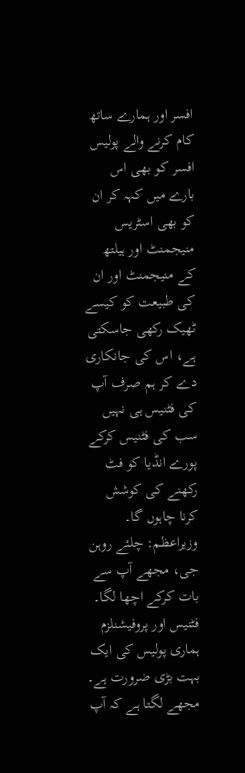افسر اور ہمارے ساتھ کام کرنے والے پولیس افسر کو بھی اس بارے میں کہہ کر ان کو بھی اسٹریس منیجمنٹ اور ہیلتھ کے منیجمنٹ اور ان کی طبیعت کو کیسے ٹھیک رکھی جاسکتی ہے، اس کی جانکاری دے کر ہم صرف آپ کی فٹنیس ہی نہیں سب کی فٹنیس کرکے پورے انڈیا کو فٹ رکھنے کی کوشش کرنا چاہوں گا۔
وزیراعظم: چلئے روہن جی، مجھے آپ سے بات کرکے اچھا لگا۔ فٹنیس اور پروفیشنلزم ہماری پولیس کی ایک بہت بڑی ضرورت ہے۔ مجھے لگتا ہے کہ آپ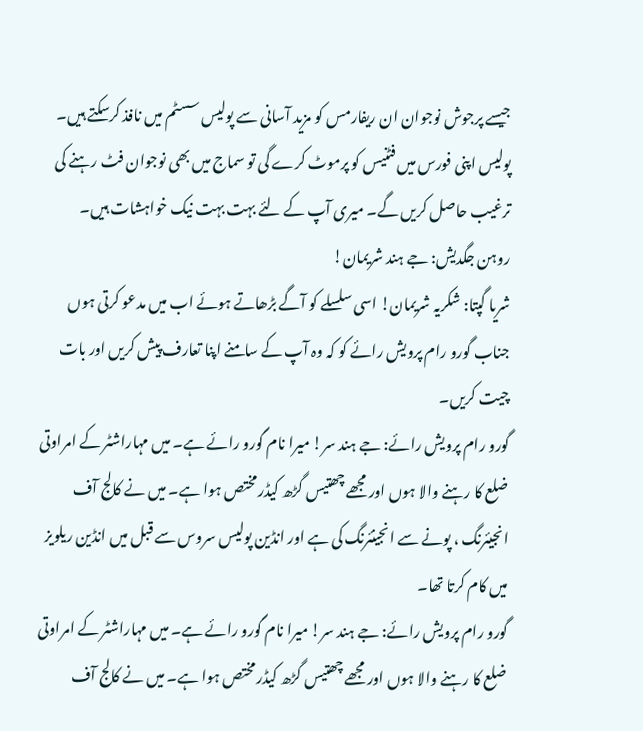جیسے پرجوش نوجوان ان ریفارمس کو مزید آسانی سے پولیس سسٹم میں نافذ کرسکتے ہیں۔ پولیس اپنی فورس میں فٹنیس کو پرموٹ کرے گی تو سماج میں بھی نوجوان فٹ رہنے کی ترغیب حاصل کریں گے۔ میری آپ کے لئے بہت بہت نیک خواہشات ہیں۔
روہن جگدیش: جے ہند شریمان!
شریا گپتا: شکریہ شریمان! اسی سلسلے کو آگے بڑھاتے ہوئے اب میں مدعو کرتی ہوں جناب گورو رام پرویش رائے کو کہ وہ آپ کے سامنے اپنا تعارف پیش کریں اور بات چیت کریں۔
گورو رام پرویش رائے: جے ہند سر! میرا نام گورو رائے ہے۔ میں مہاراشٹر کے امراوتی ضلع کا رہنے والا ہوں اور مجھے چھتیس گڑھ کیڈر مختص ہوا ہے۔ میں نے کالج آف انجیئرنگ ، پونے سے انجینئرنگ کی ہے اور انڈین پولیس سروس سے قبل میں انڈین ریلویز میں کام کرتا تھا۔
گورو رام پرویش رائے: جے ہند سر! میرا نام گورو رائے ہے۔ میں مہاراشٹر کے امراوتی ضلع کا رہنے والا ہوں اور مجھے چھتیس گڑھ کیڈر مختص ہوا ہے۔ میں نے کالج آف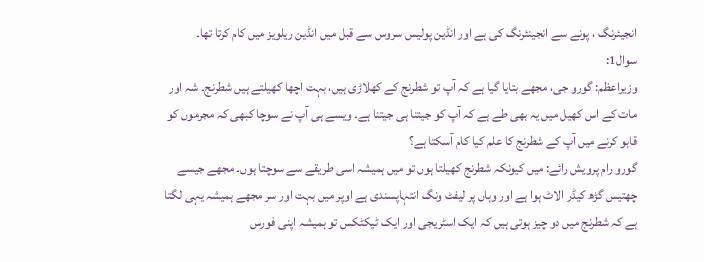انجیئرنگ ، پونے سے انجینئرنگ کی ہے اور انڈین پولیس سروس سے قبل میں انڈین ریلویز میں کام کرتا تھا۔
سوال1:
وزیراعظم: گورو جی، مجھے بتایا گیا ہے کہ آپ تو شطرنج کے کھلاڑی ہیں، بہت اچھا کھیلتے ہیں شطرنج۔ شہ اور مات کے اس کھیل میں یہ بھی طے ہے کہ آپ کو جیتنا ہی جیتنا ہے۔ ویسے ہی آپ نے سوچا کبھی کہ مجرموں کو قابو کرنے میں آپ کے شطرنج کا علم کیا کام آسکتا ہے؟
گورو رام پرویش رائے: میں کیونکہ شطرنج کھیلتا ہوں تو میں ہمیشہ اسی طریقے سے سوچتا ہوں۔ مجھے جیسے چھتیس گڑھ کیڈر الاٹ ہوا ہے اور وہاں پر لیفٹ ونگ انتہاپسندی ہے اوپر میں بہت اور سر مجھے ہمیشہ یہی لگتا ہے کہ شطرنج میں دو چیز ہوتی ہیں کہ ایک اسٹریجی اور ایک ٹیکٹکس تو ہمیشہ اپنی فورس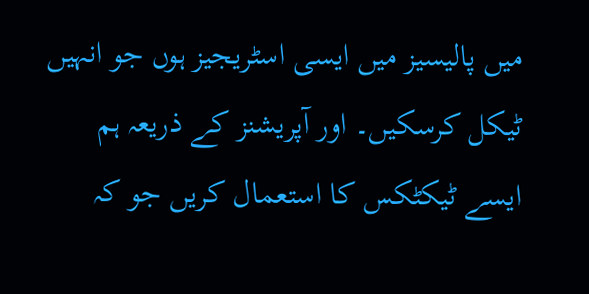میں پالیسیز میں ایسی اسٹریجیز ہوں جو انہیں ٹیکل کرسکیں۔ اور آپریشنز کے ذریعہ ہم ایسے ٹیکٹکس کا استعمال کریں جو کہ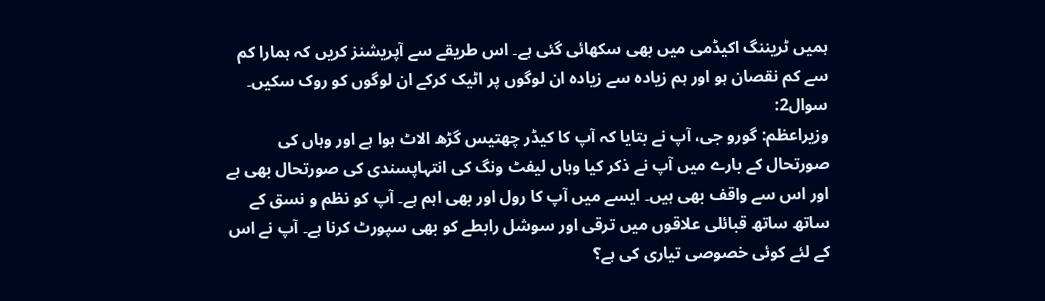ہمیں ٹریننگ اکیڈمی میں بھی سکھائی گئی ہے۔ اس طریقے سے آپریشنز کریں کہ ہمارا کم سے کم نقصان ہو اور ہم زیادہ سے زیادہ ان لوگوں پر اٹیک کرکے ان لوگوں کو روک سکیں۔
سوال2:
وزیراعظم: گورو جی، آپ نے بتایا کہ آپ کا کیڈر چھتیس گڑھ الاٹ ہوا ہے اور وہاں کی صورتحال کے بارے میں آپ نے ذکر کیا وہاں لیفٹ ونگ کی انتہاپسندی کی صورتحال بھی ہے اور اس سے واقف بھی ہیں۔ ایسے میں آپ کا رول اور بھی اہم ہے۔ آپ کو نظم و نسق کے ساتھ ساتھ قبائلی علاقوں میں ترقی اور سوشل رابطے کو بھی سپورٹ کرنا ہے۔ آپ نے اس کے لئے کوئی خصوصی تیاری کی ہے؟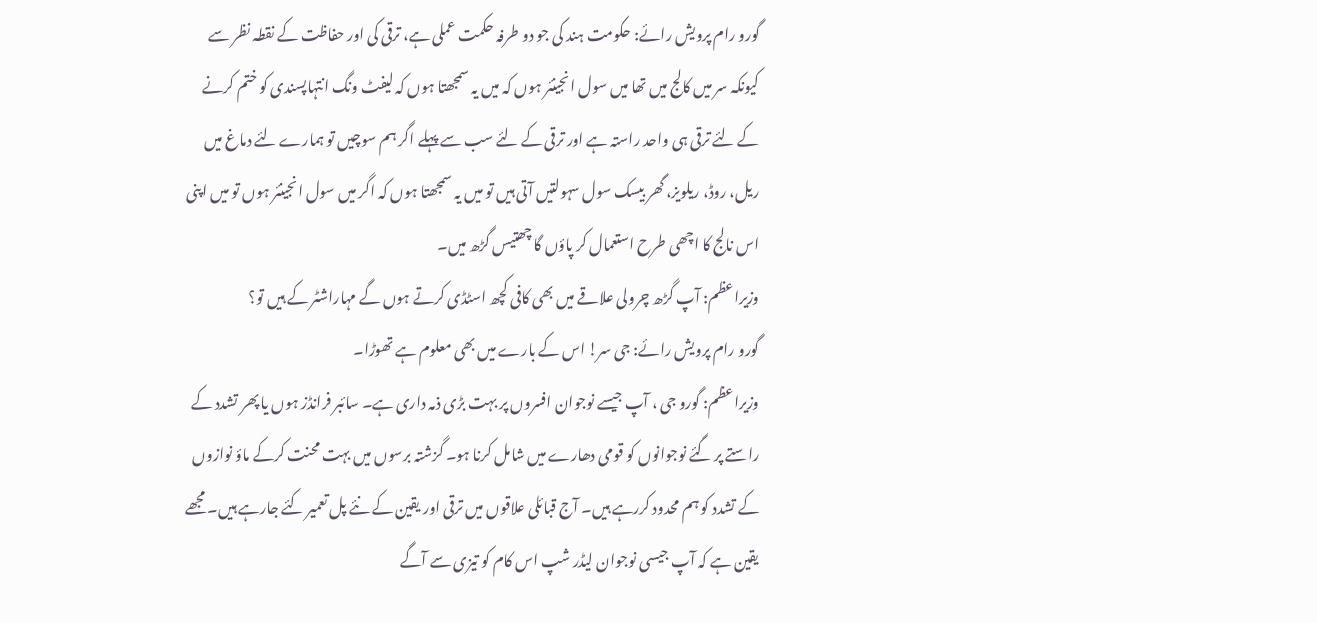گورو رام پرویش رائے: حکومت ہند کی جو دو طرفہ حکمت عملی ہے، ترقی کی اور حفاظت کے نقطہ نظر سے کیونکہ سر میں کالج میں تھا میں سول انجینئر ہوں کہ میں یہ سمجھتا ہوں کہ لیفٹ ونگ انتہاپسندی کو ختم کرنے کے لئے ترقی ہی واحد راستہ ہے اور ترقی کے لئے سب سے پہلے اگر ہم سوچیں تو ہمارے لئے دماغ میں ریل، روڈ، ریلویز، گھر بیسک سول سہولتیں آتی ہیں تو میں یہ سمجھتا ہوں کہ اگر میں سول انجینئر ہوں تو میں اپنی اس نالج کا اچھی طرح استعمال کر پاؤں گا چھتیس گڑھ میں۔
وزیراعظم: آپ گڑھ چرولی علاقے میں بھی کافی کچھ اسٹڈی کرتے ہوں گے مہاراشٹر کے ہیں تو؟
گورو رام پرویش رائے: جی سر! اس کے بارے میں بھی معلوم ہے تھوڑا۔
وزیراعظم: گورو جی ، آپ جیسے نوجوان افسروں پر بہت بڑی ذمہ داری ہے۔ سائبر فرانڈز ہوں یا پھر تشدد کے راستے پر گئے نوجوانوں کو قومی دھارے میں شامل کرنا ہو۔ گزشتہ برسوں میں بہت محنت کرکے ماؤ نوازوں کے تشدد کو ہم محدود کررہے ہیں۔ آج قبائلی علاقوں میں ترقی اور یقین کے نئے پل تعمیر کئے جارہے ہیں۔ مجھے یقین ہے کہ آپ جیسی نوجوان لیڈر شپ اس کام کو تیزی سے آگے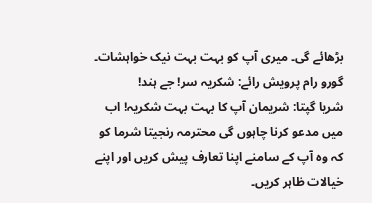بڑھائے گی۔ میری آپ کو بہت بہت نیک خواہشات۔
گورو رام پرویش رائے: شکریہ سر! جے ہند!
شریا گپتا: شریمان آپ کا بہت بہت شکریہ! اب میں مدعو کرنا چاہوں گی محترمہ رنجیتا شرما کو کہ وہ آپ کے سامنے اپنا تعارف پیش کریں اور اپنے خیالات ظاہر کریں۔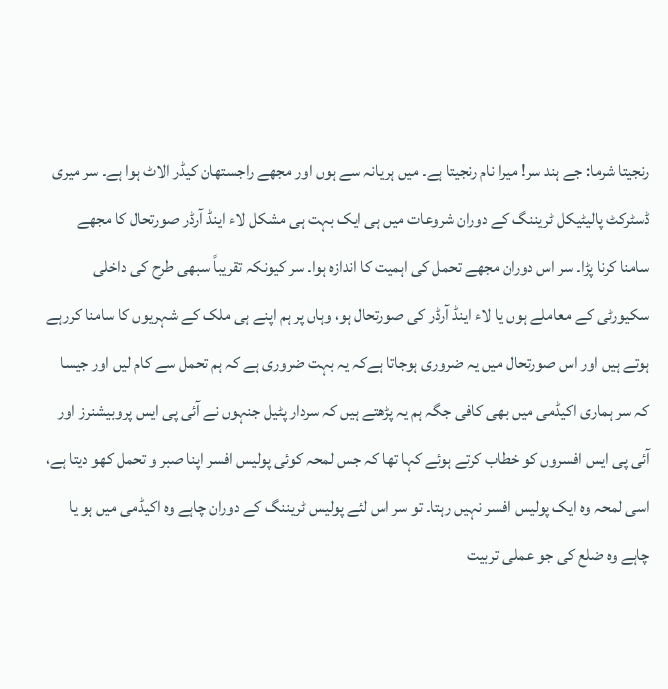رنجیتا شرما: جے ہند سر! میرا نام رنجیتا ہے۔ میں ہریانہ سے ہوں اور مجھے راجستھان کیڈر الاٹ ہوا ہے۔ سر میری ڈسٹرکٹ پالیٹیکل ٹریننگ کے دوران شروعات میں ہی ایک بہت ہی مشکل لاء اینڈ آرڈر صورتحال کا مجھے سامنا کرنا پڑا۔ سر اس دوران مجھے تحمل کی اہمیت کا اندازہ ہوا۔ سر کیونکہ تقریباً سبھی طرح کی داخلی سکیورٹی کے معاملے ہوں یا لاء اینڈ آرڈر کی صورتحال ہو، وہاں پر ہم اپنے ہی ملک کے شہریوں کا سامنا کررہے ہوتے ہیں اور اس صورتحال میں یہ ضروری ہوجاتا ہےکہ یہ بہت ضروری ہے کہ ہم تحمل سے کام لیں اور جیسا کہ سر ہماری اکیڈمی میں بھی کافی جگہ ہم یہ پڑھتے ہیں کہ سردار پٹیل جنہوں نے آئی پی ایس پروبیشنرز اور آئی پی ایس افسروں کو خطاب کرتے ہوئے کہا تھا کہ جس لمحہ کوئی پولیس افسر اپنا صبر و تحمل کھو دیتا ہے، اسی لمحہ وہ ایک پولیس افسر نہیں رہتا۔ تو سر اس لئے پولیس ٹریننگ کے دوران چاہے وہ اکیڈمی میں ہو یا چاہے وہ ضلع کی جو عملی تربیت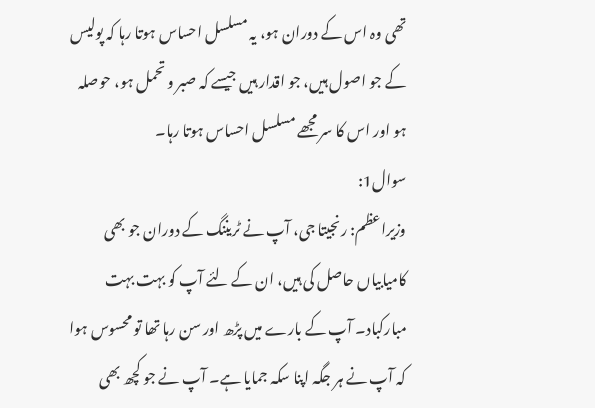تھی وہ اس کے دوران ہو، یہ مسلسل احساس ہوتا رہا کہ پولیس کے جو اصول ہیں، جو اقدار ہیں جیسے کہ صبر و تحمل ہو، حوصلہ ہو اور اس کا سر مجھے مسلسل احساس ہوتا رہا۔
سوال1:
وزیراعظم: رنجیتا جی، آپ نے ٹریننگ کے دوران جو بھی کامیابیاں حاصل کی ہیں، ان کے لئے آپ کو بہت بہت مبارکباد۔ آپ کے بارے میں پڑھ اور سن رہا تھا تو محسوس ہوا کہ آپ نے ہر جگہ اپنا سکہ جمایا ہے۔ آپ نے جو کچھ بھی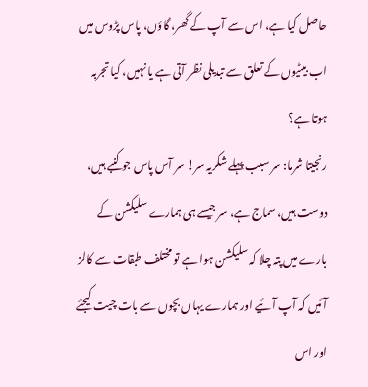حاصل کیا ہے، اس سے آپ کے گھر، گاؤں، پاس پڑوس میں اب بیٹیوں کے تعلق سے تبدیلی نظر آتی ہے یا نہیں، کیا تجربہ ہوتا ہے؟
رنجیتا شرما: سر سبب پہلے شکریہ سر! سر آس پاس جو کنبے ہیں، دوست ہیں، سماج ہے، سر جیسے ہی ہمارے سلیکشن کے بارے میں پتہ چلا کہ سلیکشن ہوا ہے تو مختلف طبقات سے کالز آئیں کہ آپ آئیے اور ہمارے یہاں بچوں سے بات چیت کیجئے اور اس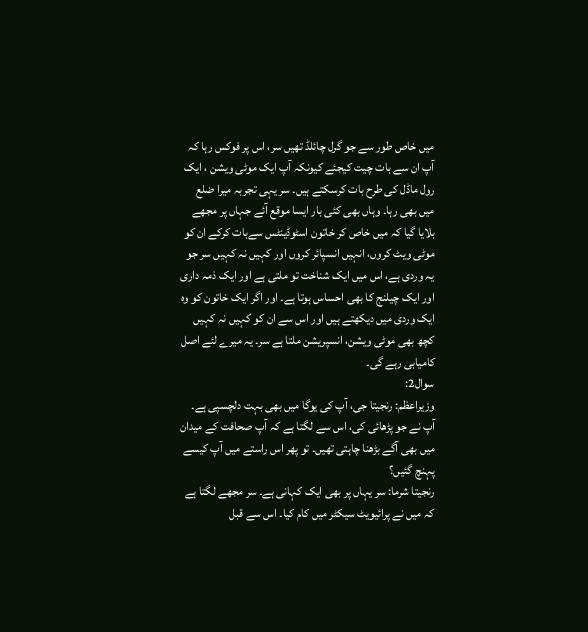میں خاص طور سے جو گرل چائلڈ تھیں سر، اس پر فوکس رہا کہ آپ ان سے بات چیت کیجئے کیونکہ آپ ایک موٹی ویشن ، ایک رول ماڈل کی طرح بات کرسکتے ہیں۔ سر یہی تجربہ میرا ضلع میں بھی رہا۔ وہاں بھی کئی بار ایسا موقع آئے جہاں پر مجھے بلایا گیا کہ میں خاص کر خاتون اسٹوڈینٹس سےبات کرکے ان کو موٹی ویٹ کروں، انہیں انسپائر کروں اور کہیں نہ کہیں سر جو یہ وردی ہے، اس میں ایک شناخت تو ملتی ہے اور ایک ذمہ داری اور ایک چیلنج کا بھی احساس ہوتا ہے۔ اور اگر ایک خاتون کو وہ ایک وردی میں دیکھتے ہیں اور اس سے ان کو کہیں نہ کہیں کچھ بھی موٹی ویشن، انسپریشن ملتا ہے سر۔ یہ میرے لئے اصل کامیابی رہے گی۔
سوال2:
وزیراعظم: رنجیتا جی، آپ کی یوگا میں بھی بہت دلچسپی ہے۔ آپ نے جو پڑھائی کی، اس سے لگتا ہے کہ آپ صحافت کے میدان میں بھی آگے بڑھنا چاہتی تھیں۔ تو پھر اس راستے میں آپ کیسے پہنچ گئیں؟
رنجیتا شرما: سر یہاں پر بھی ایک کہانی ہے۔ سر مجھے لگتا ہے کہ میں نے پرائیویٹ سیکٹر میں کام کیا۔ اس سے قبل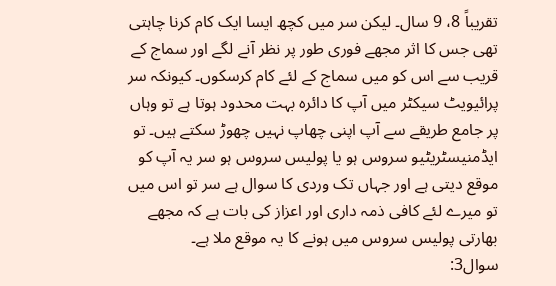تقریباً 8، 9 سال۔ لیکن سر میں کچھ ایسا ایک کام کرنا چاہتی تھی جس کا اثر مجھے فوری طور پر نظر آنے لگے اور سماج کے قریب سے اس کو میں سماج کے لئے کام کرسکوں۔ کیونکہ سر پرائیویٹ سیکٹر میں آپ کا دائرہ بہت محدود ہوتا ہے تو وہاں پر جامع طریقے سے آپ اپنی چھاپ نہیں چھوڑ سکتے ہیں۔ تو ایڈمنیسٹریٹیو سروس ہو یا پولیس سروس ہو سر یہ آپ کو موقع دیتی ہے اور جہاں تک وردی کا سوال ہے سر تو اس میں تو میرے لئے کافی ذمہ داری اور اعزاز کی بات ہے کہ مجھے بھارتی پولیس سروس میں ہونے کا یہ موقع ملا ہے۔
سوال3: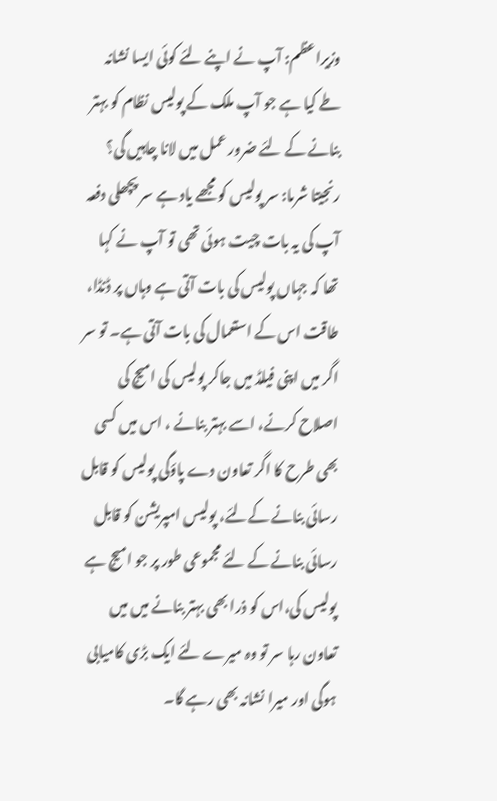وزیراعظم: آپ نے اپنے لئے کوئی ایسا نشانہ طے کیا ہے جو آپ ملک کے پولیس نظام کو بہتر بنانے کے لئے ضرور عمل میں لانا چاہیں گی؟
رنجیتا شرما: سر پولیس کو مجھے یاد ہے سر پچھلی دفعہ آپ کی یہ بات چیت ہوئی تھی تو آپ نے کہا تھا کہ جہاں پولیس کی بات آتی ہے وہاں پر ڈنڈا، طاقت اس کے استعمال کی بات آتی ہے۔ تو سر اگر میں اپنی فیلڈ میں جاکر پولیس کی امیج کی اصلاح کرنے، اسے بہتر بنانے ، اس میں کسی بھی طرح کا اگر تعاون دے پاؤگی پولیس کو قابل رسائی بنانے کےلئے، پولیس امپریشن کو قابل رسائی بنانے کے لئے مجموعی طور پر جو امیج ہے پولیس کی،اس کو ذرا بھی بہتر بنانے میں میں تعاون رہا سر تو وہ میرے لئے ایک بڑی کامیابی ہوگی اور میرا نشانہ بھی رہے گا۔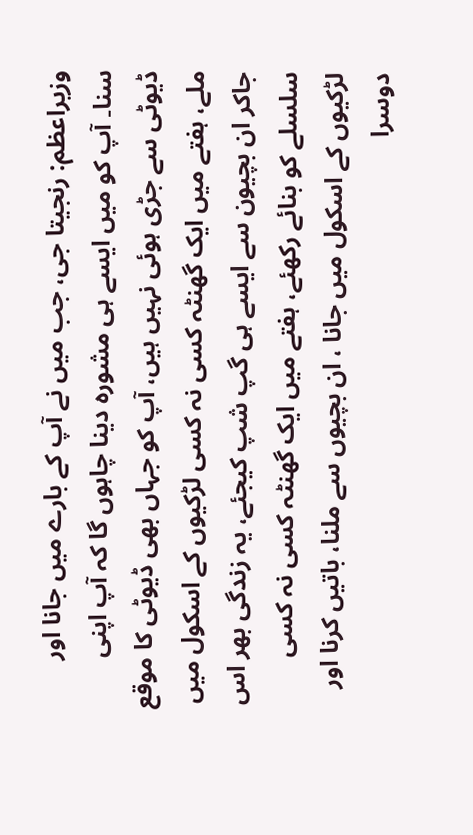وزیراعظم: رنجیتا جی، جب میں نے آپ کے بارے میں جانا اور سنا۔ آپ کو میں ایسے ہی مشورہ دینا چاہوں گا کہ آپ اپنی ڈیوٹی سے جڑی ہوئی نہیں ہیں، آپ کو جہاں بھی ڈیوٹی کا موقع ملے، ہفتے میں ایک گھنٹہ کسی نہ کسی لڑکیوں کے اسکول میں جاکر ان بچیون سے ایسے ہی گپ شپ کیجئے، یہ زندگی بھر اس سلسلے کو بنائے رکھئے، ہفتے میں ایک گھنٹہ کسی نہ کسی لڑکیوں کے اسکول میں جانا ، ان بچیوں سے ملنا، باتیں کرنا اور دوسرا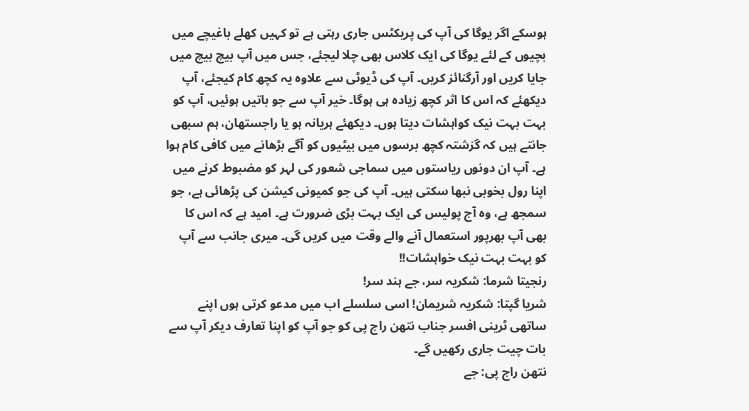ہوسکے اگر یوگا کی آپ کی پریکٹس جاری رہتی ہے تو کہیں کھلے باغیچے میں بچیوں کے لئے یوگا کی ایک کلاس بھی چلا لیجئے، جس میں آپ بیچ بیچ میں جایا کریں اور آرگنائز کریں۔ آپ کی ڈیوٹی سے علاوہ یہ کچھ کام کیجئے، آپ دیکھئے کہ اس کا اثر کچھ زیادہ ہی ہوگا۔ خیر آپ سے جو باتیں ہوئیں، آپ کو بہت بہت نیک کواہشات دیتا ہوں۔ دیکھئے ہریانہ ہو یا راجستھان، ہم سبھی جانتے ہیں کہ گزشتہ کچھ برسوں میں بیٹیوں کو آگے بڑھانے میں کافی کام ہوا ہے۔ آپ ان دونوں ریاستوں میں سماجی شعور کی لہر کو مضبوط کرنے میں اپنا رول بخوبی نبھا سکتی ہیں۔ آپ کی جو کمیونی کیشن کی پڑھائی ہے، جو سمجھ ہے، وہ آج پولیس کی ایک بہت بڑی ضرورت ہے۔ امید ہے کہ اس کا بھی آپ بھرپور استعمال آنے والے وقت میں کریں گی۔ میری جانب سے آپ کو بہت بہت نیک خواہشات!!
رنجیتا شرما: شکریہ سر، جے ہند سر!
شریا گپتا: شکریہ شریمان! اسی سلسلے اب میں مدعو کرتی ہوں اپنے ساتھی ٹرینی افسر جناب نتھن راج پی کو جو آپ کو اپنا تعارف دیکر آپ سے بات چیت جاری رکھیں گے۔
نتھن راج پی: جے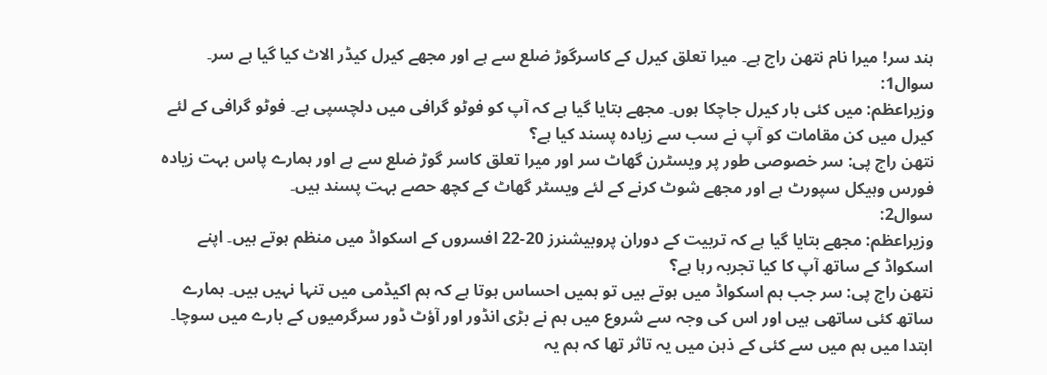ہند سر! میرا نام نتھن راج ہے۔ میرا تعلق کیرل کے کاسرگوڑ ضلع سے ہے اور مجھے کیرل کیڈر الاٹ کیا گیا ہے سر۔
سوال1:
وزیراعظم: میں کئی بار کیرل جاچکا ہوں۔ مجھے بتایا گیا ہے کہ آپ کو فوٹو گرافی میں دلچسپی ہے۔ فوٹو گرافی کے لئے کیرل میں کن مقامات کو آپ نے سب سے زیادہ پسند کیا ہے؟
نتھن راج پی: سر خصوصی طور پر ویسٹرن گھاٹ سر اور میرا تعلق کاسر گوڑ ضلع سے ہے اور ہمارے پاس بہت زیادہ فورس وہیکل سپورٹ ہے اور مجھے شوٹ کرنے کے لئے ویسٹر گھاٹ کے کچھ حصے بہت پسند ہیں۔
سوال2:
وزیراعظم: مجھے بتایا گیا ہے کہ تربیت کے دوران پروبیشنرز 20-22 افسروں کے اسکواڈ میں منظم ہوتے ہیں۔ اپنے اسکواڈ کے ساتھ آپ کا کیا تجربہ رہا ہے؟
نتھن راج پی: سر جب ہم اسکواڈ میں ہوتے ہیں تو ہمیں احساس ہوتا ہے کہ ہم اکیڈمی میں تنہا نہیں ہیں۔ ہمارے ساتھ کئی ساتھی ہیں اور اس کی وجہ سے شروع میں ہم نے بڑی انڈور اور آؤٹ ڈور سرگرمیوں کے بارے میں سوچا۔ ابتدا میں ہم میں سے کئی کے ذہن میں یہ تاثر تھا کہ ہم یہ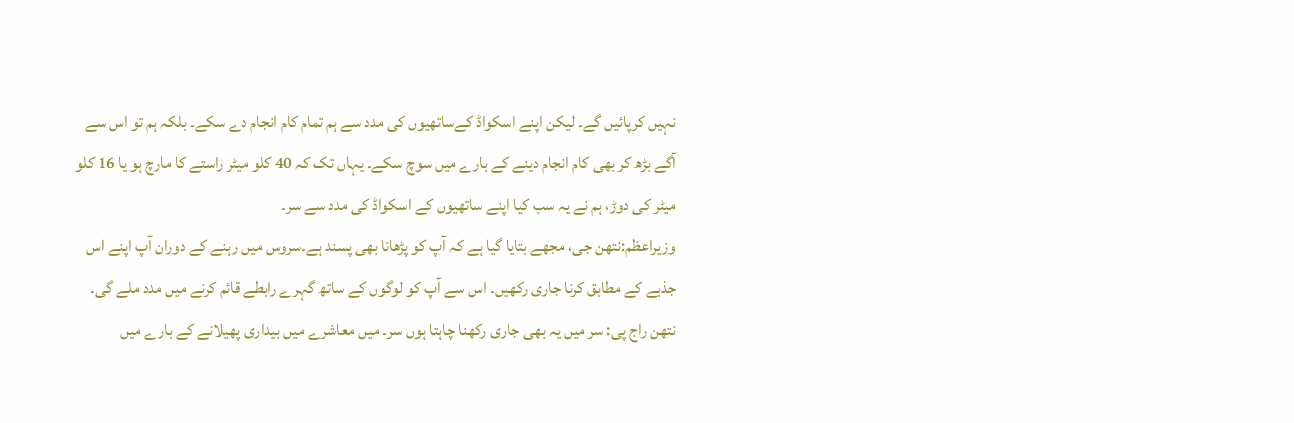نہیں کرپائیں گے۔ لیکن اپنے اسکواڈ کےساتھیوں کی مدد سے ہم تمام کام انجام دے سکے۔ بلکہ ہم تو اس سے آگے بڑھ کر بھی کام انجام دینے کے بارے میں سوچ سکے۔ یہاں تک کہ 40 کلو میٹر راستے کا مارچ ہو یا 16 کلو میٹر کی دوڑ، ہم نے یہ سب کیا اپنے ساتھیوں کے اسکواڈ کی مدد سے سر۔
وزیراعظم:نتھن جی، مجھے بتایا گیا ہے کہ آپ کو پڑھانا بھی پسند ہے۔سروس میں رہنے کے دوران آپ اپنے اس جذبے کے مطابق کرنا جاری رکھیں۔ اس سے آپ کو لوگوں کے ساتھ گہرے رابطے قائم کرنے میں مدد ملے گی۔
نتھن راج پی: سر میں یہ بھی جاری رکھنا چاہتا ہوں سر۔ میں معاشرے میں بیداری پھیلانے کے بارے میں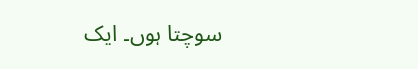سوچتا ہوں۔ ایک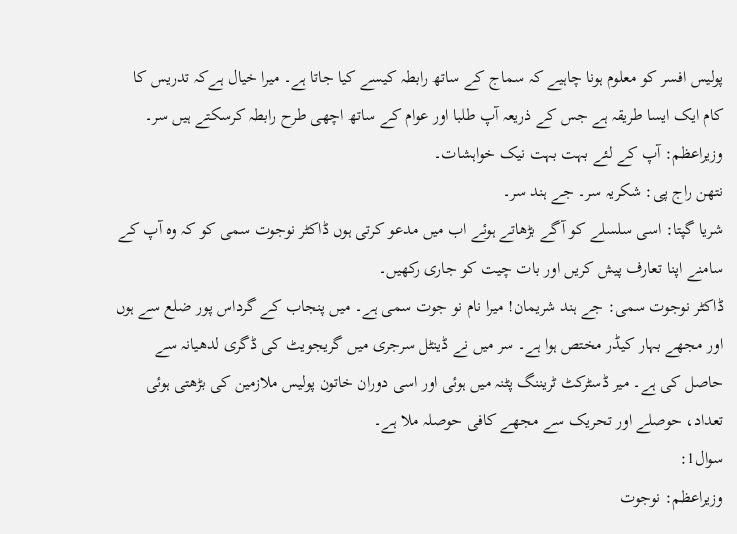پولیس افسر کو معلوم ہونا چاہیے کہ سماج کے ساتھ رابطہ کیسے کیا جاتا ہے۔ میرا خیال ہےکہ تدریس کا کام ایک ایسا طریقہ ہے جس کے ذریعہ آپ طلبا اور عوام کے ساتھ اچھی طرح رابطہ کرسکتے ہیں سر۔
وزیراعظم: آپ کے لئے بہت بہت نیک خواہشات۔
نتھن راج پی: شکریہ سر۔ جے ہند سر۔
شریا گپتا: اسی سلسلے کو آگے بڑھاتے ہوئے اب میں مدعو کرتی ہوں ڈاکٹر نوجوت سمی کو کہ وہ آپ کے سامنے اپنا تعارف پیش کریں اور بات چیت کو جاری رکھیں۔
ڈاکٹر نوجوت سمی: جے ہند شریمان! میرا نام نو جوت سمی ہے۔ میں پنجاب کے گرداس پور ضلع سے ہوں اور مجھے بہار کیڈر مختص ہوا ہے۔ سر میں نے ڈینٹل سرجری میں گریجویٹ کی ڈگری لدھیانہ سے حاصل کی ہے۔ میر ڈسٹرکٹ ٹریننگ پٹنہ میں ہوئی اور اسی دوران خاتون پولیس ملازمین کی بڑھتی ہوئی تعداد، حوصلے اور تحریک سے مجھے کافی حوصلہ ملا ہے۔
سوال1:
وزیراعظم: نوجوت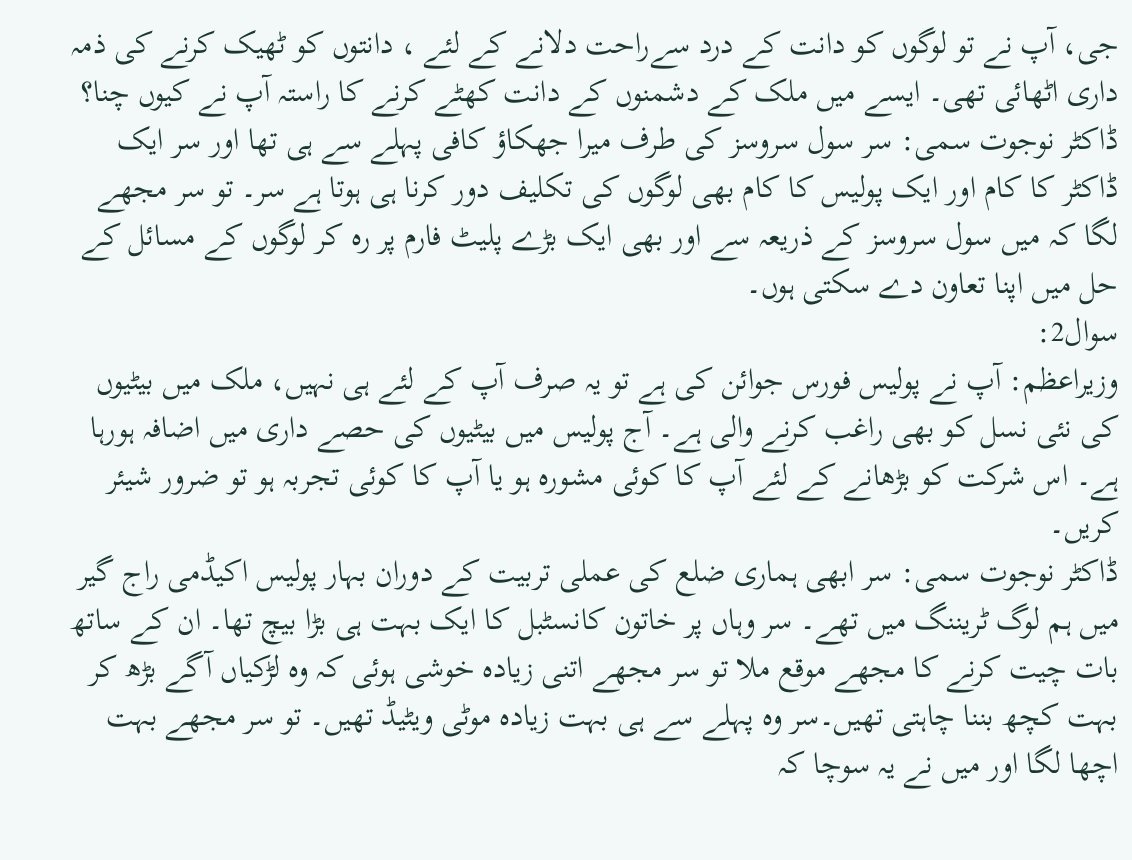جی، آپ نے تو لوگوں کو دانت کے درد سےراحت دلانے کے لئے ، دانتوں کو ٹھیک کرنے کی ذمہ داری اٹھائی تھی۔ ایسے میں ملک کے دشمنوں کے دانت کھٹے کرنے کا راستہ آپ نے کیوں چنا؟
ڈاکٹر نوجوت سمی: سر سول سروسز کی طرف میرا جھکاؤ کافی پہلے سے ہی تھا اور سر ایک ڈاکٹر کا کام اور ایک پولیس کا کام بھی لوگوں کی تکلیف دور کرنا ہی ہوتا ہے سر۔ تو سر مجھے لگا کہ میں سول سروسز کے ذریعہ سے اور بھی ایک بڑے پلیٹ فارم پر رہ کر لوگوں کے مسائل کے حل میں اپنا تعاون دے سکتی ہوں۔
سوال2:
وزیراعظم: آپ نے پولیس فورس جوائن کی ہے تو یہ صرف آپ کے لئے ہی نہیں، ملک میں بیٹیوں کی نئی نسل کو بھی راغب کرنے والی ہے۔ آج پولیس میں بیٹیوں کی حصے داری میں اضافہ ہورہا ہے۔ اس شرکت کو بڑھانے کے لئے آپ کا کوئی مشورہ ہو یا آپ کا کوئی تجربہ ہو تو ضرور شیئر کریں۔
ڈاکٹر نوجوت سمی: سر ابھی ہماری ضلع کی عملی تربیت کے دوران بہار پولیس اکیڈمی راج گیر میں ہم لوگ ٹریننگ میں تھے۔ سر وہاں پر خاتون کانسٹبل کا ایک بہت ہی بڑا بیچ تھا۔ ان کے ساتھ بات چیت کرنے کا مجھے موقع ملا تو سر مجھے اتنی زیادہ خوشی ہوئی کہ وہ لڑکیاں آگے بڑھ کر بہت کچھ بننا چاہتی تھیں۔سر وہ پہلے سے ہی بہت زیادہ موٹی ویٹیڈ تھیں۔ تو سر مجھے بہت اچھا لگا اور میں نے یہ سوچا کہ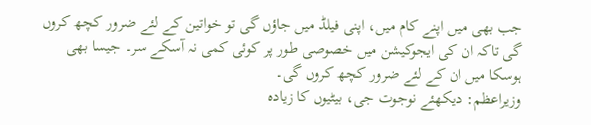جب بھی میں اپنے کام میں، اپنی فیلڈ میں جاؤں گی تو خواتین کے لئے ضرور کچھ کروں گی تاکہ ان کی ایجوکیشن میں خصوصی طور پر کوئی کمی نہ آسکے سر۔ جیسا بھی ہوسکا میں ان کے لئے ضرور کچھ کروں گی۔
وزیراعظم: دیکھئے نوجوت جی، بیٹیوں کا زیادہ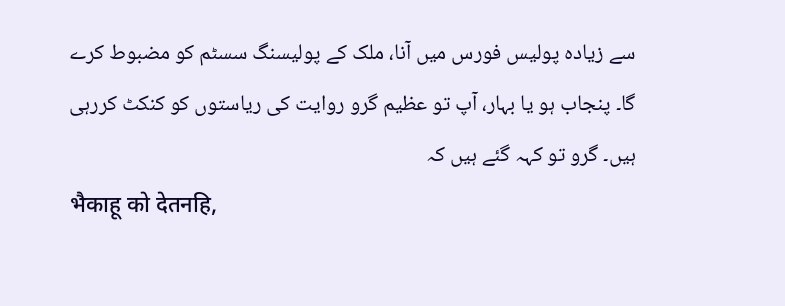سے زیادہ پولیس فورس میں آنا، ملک کے پولیسنگ سسٹم کو مضبوط کرے گا۔ پنجاب ہو یا بہار، آپ تو عظیم گرو روایت کی ریاستوں کو کنکٹ کررہی ہیں۔ گرو تو کہہ گئے ہیں کہ
भैकाहू को देतनहि,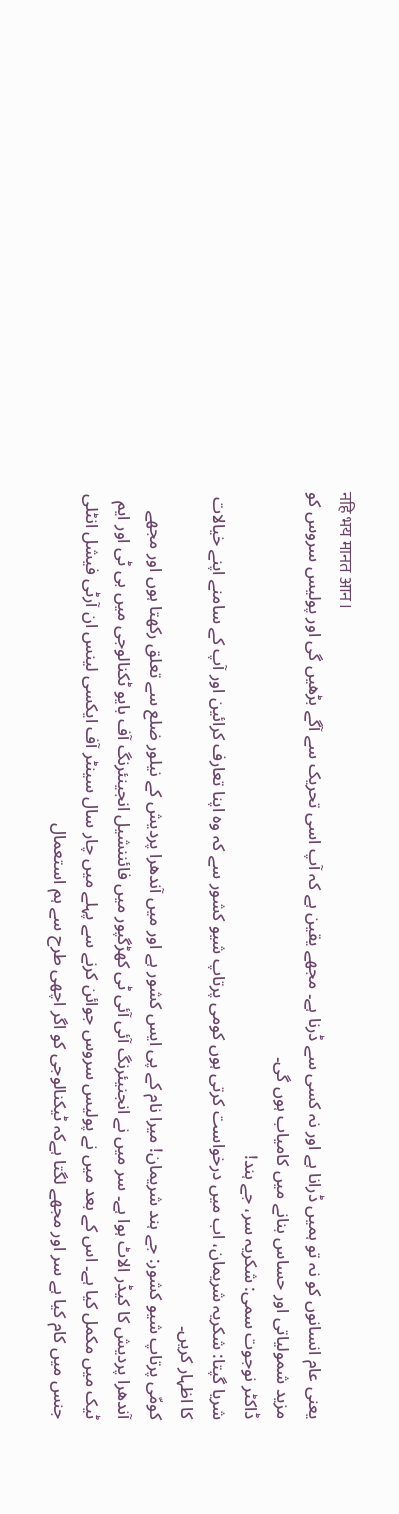नहि भय मानत आन।
یعنی عام انسانوں کو نہ تو ہمیں ڈرانا ہے اور نہ کسی سے ڈرنا ہے۔ مجھے یقین ہے کہ آپ اسی تحریک سے آگے بڑھیں گی اور پولیس سروس کو مزید شمولیاتی اور حساس بنانے میں کامیاب ہوں گی۔
ڈاکٹر نوجوت سمی: شکریہ سر، جے ہند!
شریا گپتا: شکریہ شریمان، اب میں درخواست کرتی ہوں کومی پرتاپ شیو کشور سے کہ وہ اپنا تعارف کرائین اور آپ کے سامنے اپنے خیالات کا اظہار کریں۔
کومّی پرتاپ شیو کشور: جے ہند شریمان! میرا نام کے پی ایس کشور ہے اور میں آندھرا پردیش کے نیلور ضلع سے تعلق رکھتا ہوں اور مجھے آندھرا پردیش کا کیڈر الاٹ ہوا ہے۔ سر میں نے انجنیئرنگ آئی آئی ٹی کھڑگپور میں فائننشیل انجینئرنگ آف بایو ٹکنالوجی میں بی ٹی اور ایم ٹیک میں مکمل کیا ہے۔ اس کے بعد میں نے پولیس سروس جوائن کرنے سے پہلے میں چار سال سینٹر آف ایکسی لینس ان آرٹی فیشل انٹلی جنس میں کام کیا ہے سر اور مجھے لگتا ہےکہ ٹیکنالوجی کو اگر اچھی طرح سے ہم استعمال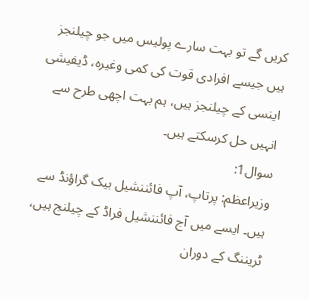کریں گے تو بہت سارے پولیس میں جو چیلنجز ہیں جیسے افرادی قوت کی کمی وغیرہ، ڈیفیشی اینسی کے چیلنجز ہیں، ہم بہت اچھی طرح سے انہیں حل کرسکتے ہیں۔
سوال1:
وزیراعظم: پرتاپ، آپ فائننشیل بیک گراؤنڈ سے ہیں۔ ایسے میں آج فائننشیل فراڈ کے چیلنج ہیں، ٹریننگ کے دوران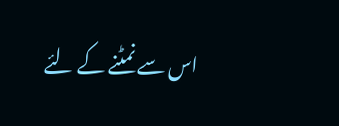اس سے نمٹنے کے لئے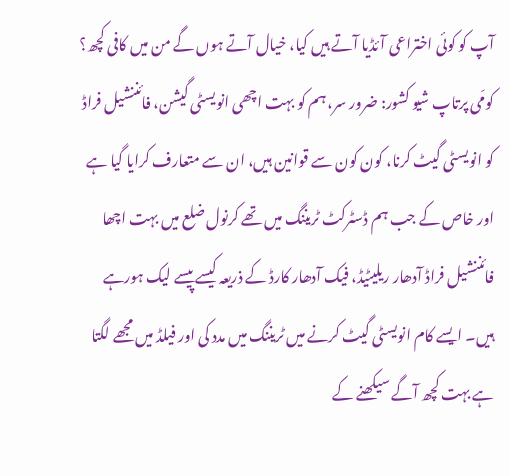آپ کو کوئی اختراعی آئڈیا آتے ہیں کیا، خیال آتے ہوں گے من میں کافی کچھ؟
کومّی پرتاپ شیو کشور: ضرور سر، ہم کو بہت اچھی انویسٹی گیشن، فائننشیل فراڈ کو انویسٹی گیٹ کرنا، کون کون سے قوانین ہیں، ان سے متعارف کرایا گیا ہے اور خاص کے جب ہم ڈسٹرکٹ ٹریننگ میں تھے کرنول ضلع میں بہت اچھا فائننشیل فراڈ آدھار ریلیٹیڈ، فیک آدھار کارڈ کے ذریعہ کیسے پیسے لیک ہورہے ہیں۔ ایسے کام انویسٹی گیٹ کرنے میں ٹریننگ میں مدد کی اور فیلڈ میں مجھے لگتا ہے بہت کچھ آگے سیکھنے کے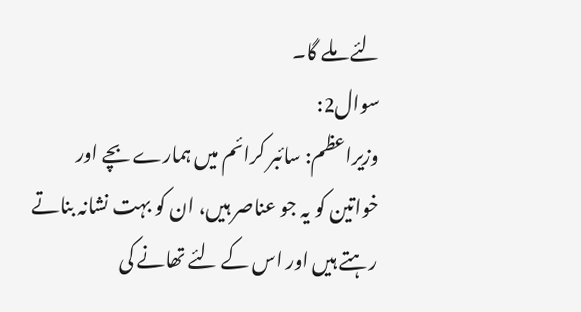لئے ملے گا۔
سوال2:
وزیراعظم: سائبر کرائم میں ہمارے بچے اور خواتین کو یہ جو عناصر ہیں، ان کو بہت نشانہ بناتے رہتے ہیں اور اس کے لئے تھانے کی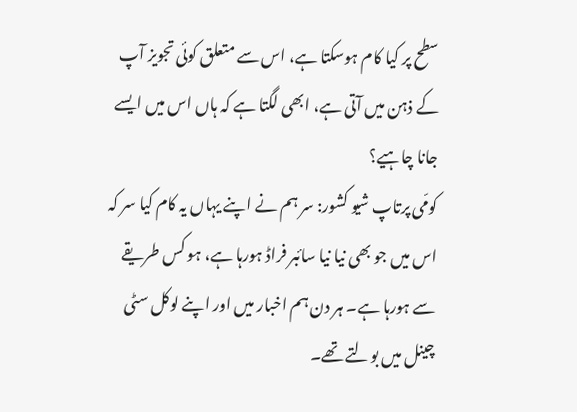سطح پر کیا کام ہوسکتا ہے، اس سے متعلق کوئی تجویز آپ کے ذہن میں آتی ہے، ابھی لگتا ہے کہ ہاں اس میں ایسے جانا چاہیے؟
کومّی پرتاپ شیو کشور: سر ہم نے اپنے یہاں یہ کام کیا سر کہ اس میں جو بھی نیا نیا سائبر فراڈ ہورہا ہے، ہو کس طریقے سے ہورہا ہے۔ ہر دن ہم اخبار میں اور اپنے لوکل سٹی چینل میں بولتے تھے۔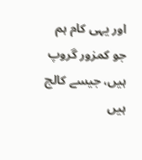اور یہی کام ہم جو کمزور گروپ ہیں، جیسے کالج ہیں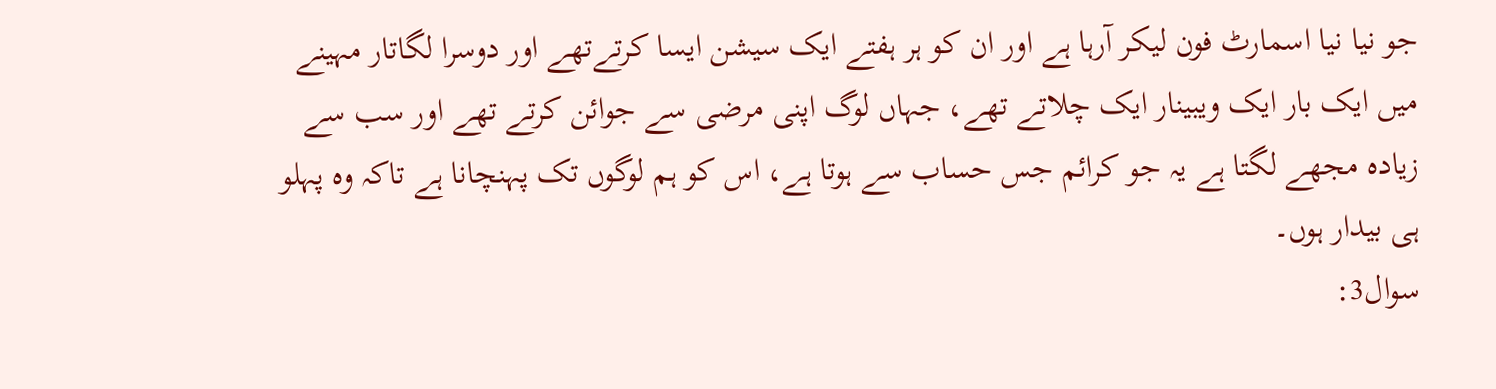جو نیا نیا اسمارٹ فون لیکر آرہا ہے اور ان کو ہر ہفتے ایک سیشن ایسا کرتےتھے اور دوسرا لگاتار مہینے میں ایک بار ایک ویبینار ایک چلاتے تھے، جہاں لوگ اپنی مرضی سے جوائن کرتے تھے اور سب سے زیادہ مجھے لگتا ہے یہ جو کرائم جس حساب سے ہوتا ہے، اس کو ہم لوگوں تک پہنچانا ہے تاکہ وہ پہلو ہی بیدار ہوں۔
سوال3: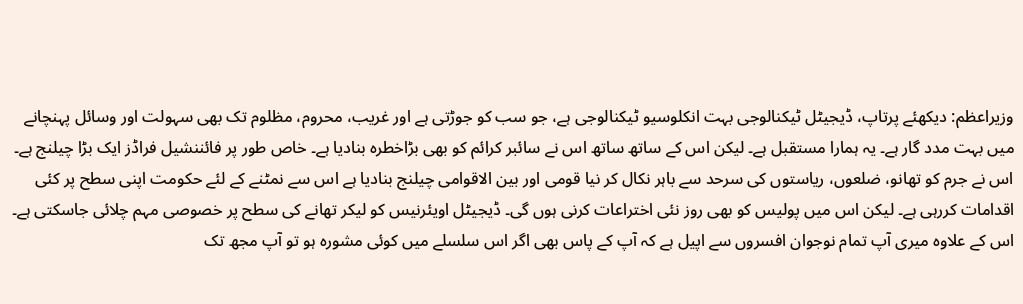وزیراعظم: دیکھئے پرتاپ، ڈیجیٹل ٹیکنالوجی بہت انکلوسیو ٹیکنالوجی ہے، جو سب کو جوڑتی ہے اور غریب، محروم، مظلوم تک بھی سہولت اور وسائل پہنچانے میں بہت مدد گار ہے۔ یہ ہمارا مستقبل ہے۔ لیکن اس کے ساتھ ساتھ اس نے سائبر کرائم کو بھی بڑاخطرہ بنادیا ہے۔ خاص طور پر فائننشیل فراڈز ایک بڑا چیلنج ہے۔ اس نے جرم کو تھانو، ضلعوں، ریاستوں کی سرحد سے باہر نکال کر نیا قومی اور بین الاقوامی چیلنج بنادیا ہے اس سے نمٹنے کے لئے حکومت اپنی سطح پر کئی اقدامات کررہی ہے۔ لیکن اس میں پولیس کو بھی روز نئی اختراعات کرنی ہوں گی۔ ڈیجیٹل اویئرنیس کو لیکر تھانے کی سطح پر خصوصی مہم چلائی جاسکتی ہے۔ اس کے علاوہ میری آپ تمام نوجوان افسروں سے اپیل ہے کہ آپ کے پاس بھی اگر اس سلسلے میں کوئی مشورہ ہو تو آپ مجھ تک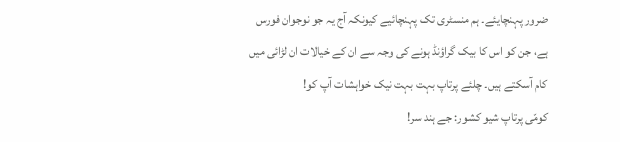ضرور پہنچایئے۔ ہم منسٹری تک پہنچائیے کیونکہ آج یہ جو نوجوان فورس ہے، جن کو اس کا بیک گراؤنڈ ہونے کی وجہ سے ان کے خیالات ان لڑائی میں کام آسکتے ہیں۔ چلئے پرتاپ بہت بہت نیک خواہشات آپ کو!
کومّی پرتاپ شیو کشور: جے ہند سر!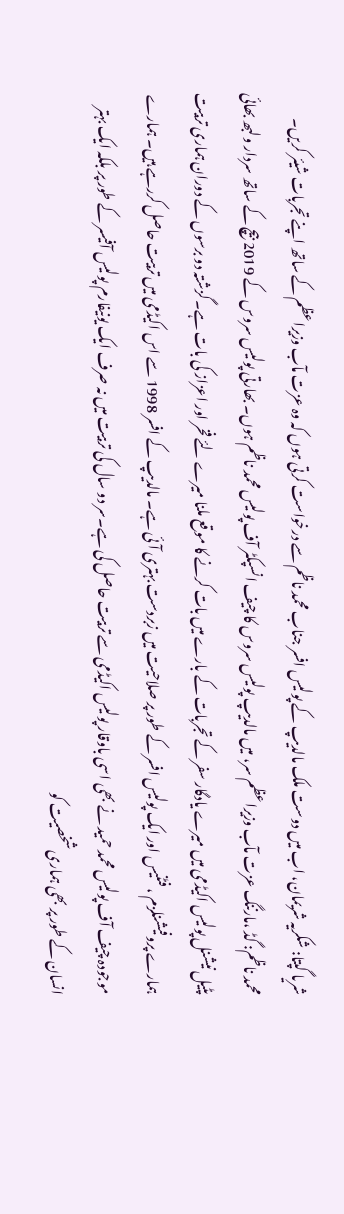شریا گپتا: شکریہ شریمان، اب میں دوست ملک مالدیپ کے پولیس افسر جناب محمد ناظم سے درخواست کرتی ہوں کہ وہ عزت مآب وزیراعظم کے ساتھ اپنے تجربات شیئر کریں۔
محمد ناظم: گڈ ،مارننگ عزت مآب وزیراعظم سر، میں مالدیپ پولیس سروس کا چیف انسپکٹر آف پولیس محمد ناظم ہوں۔ بھارتی پولیس سروس کے 2019 بیچ کے ساتھ سردار ولبھ بھائی پٹیل نیشنل پولیس اکیڈمی میں میرے یادگار سفر کے تجربات کے بارے میں بات کرنے کا موقع ملنا میرے لئے فخر اور اعزاز کی بات ہے۔گزشتہ دو برسوں کے دوران ہماری تربیت ہمارے پروفیشنلزم ، فٹنیس اور ایک پولیس افسر کے طور پر صلاحیت میں زبردست بہتری آئی ہے۔ مالدیپ کے افسر 1998 سے اس اکیڈمی میں تربیت حاصل کررہے ہیں۔ ہمارے موجودہ چیف آف پولیس محمد حمید نے بھی اسی باوقار پولیس اکیڈمی سے تربیت حاصل کی ہے۔سر دو سال کی تربیت میں نہ صرف ایک یونیفارم پولیس آفیسر کے طور پر بلکہ ایک بہتر انسان کے طور پر بھی ہماری شخصیت کو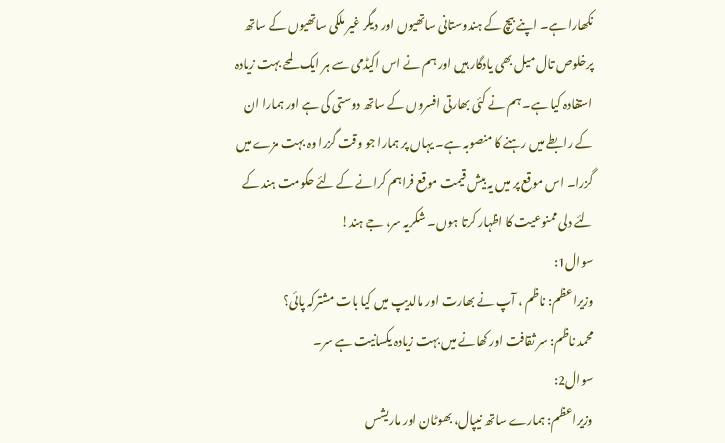نکھارا ہے۔ اپنے بیچ کے ہندوستانی ساتھیوں اور دیگر غیر ملکی ساتھیوں کے ساتھ پرخلوص تال میل بھی یادگار ہیں اور ہم نے اس اکیڈمی سے ہر ایک لمحے بہت زیادہ استفادہ کیا ہے۔ ہم نے کئی بھارتی افسروں کے ساتھ دوستی کی ہے اور ہمارا ان کے رابطے میں رہنے کا منصوبہ ہے۔ یہاں پر ہمارا جو وقت گزرا وہ بہت مزے میں گزرا۔ اس موقع پر میں یہ بیش قیمت موقع فراہم کرانے کے لئے حکومت ہند کے لئے دلی ممنوعیت کا اظہار کرتا ہوں۔ شکریہ سر، جے ہند!
سوال1:
وزیراعظم: ناظم ، آپ نے بھارت اور مالدیپ میں کیا بات مشترکہ پائی؟
محمد ناظم: سر ثقافت اور کھانے میں بہت زیادہ یکسانیت ہے سر۔
سوال2:
وزیراعظم: ہمارے ساتھ نیپال، بھوٹان اور ماریشس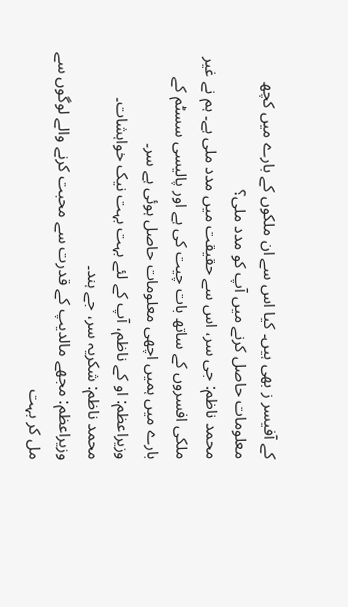کے آفیسر ز بھی ہیں۔ کیا اس سے ان ملکوں کے بارے میں کچھ معلومات حاصل کرنے میں آپ کو مدد ملی؟
محمد ناظم: جی سر، اس سے حقیقت میں مدد ملی ہے۔ ہم نے غیر ملکی افسروں کے ساتھ بات چیت کی ہے اور پالیسی سسٹم کے بارے میں ہمیں اچھی معلومات حاصل ہوئی ہے سر۔
وزیراعظم: او کے ناظم، آپ کے لئے بہت بہت نیک خواہشات۔
محمد ناظم: شکریہ سر، جے ہند۔
وزیراعظم: مجھے مالدیپ کے قدرت سے محبت کرنے والے لوگوں سے مل کر بہت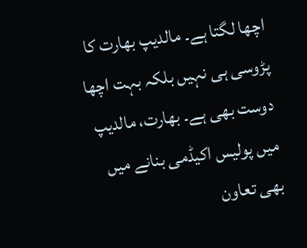اچھا لگتا ہے۔ مالدیپ بھارت کا پڑوسی ہی نہیں بلکہ بہت اچھا دوست بھی ہے۔ بھارت، مالدیپ میں پولیس اکیڈمی بنانے میں بھی تعاون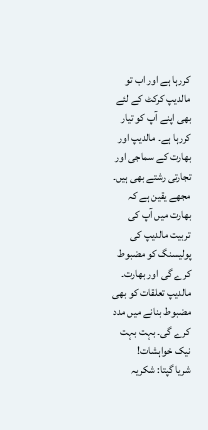کررہا ہے اور اب تو مالدیپ کرکٹ کے لئے بھی اپنے آپ کو تیار کررہا ہے۔ مالدیپ اور بھارت کے سماجی اور تجارتی رشتے بھی ہیں۔ مجھے یقین ہے کہ بھارت میں آپ کی تربیت مالدیپ کی پولیسنگ کو مضبوط کرے گی اور بھارت۔ مالدیپ تعلقات کو بھی مضبوط بنانے میں مدد کرے گی۔ بہت بہت نیک خواہشات!
شریا گپتا: شکریہ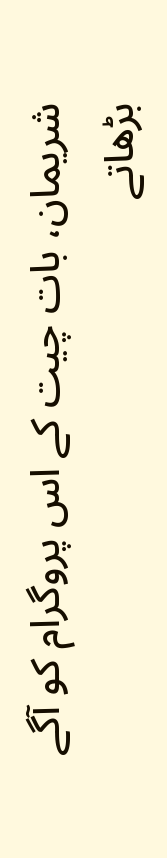شریمان، بات چیت کے اس پروگرام کو آگے بڑھاتے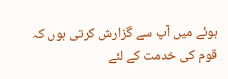ہوئے میں آپ سے گزارش کرتی ہوں کہ قوم کی خدمت کے لئے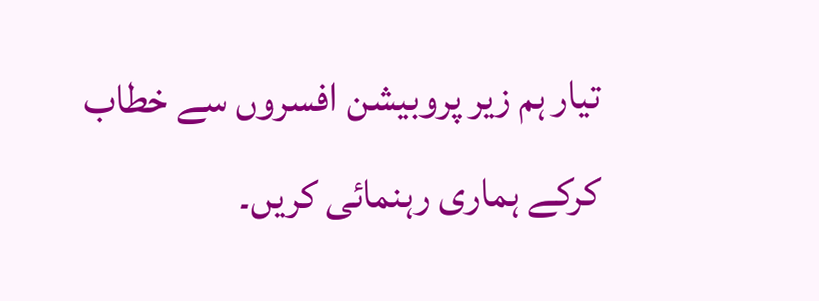تیار ہم زیر پروبیشن افسروں سے خطاب کرکے ہماری رہنمائی کریں۔